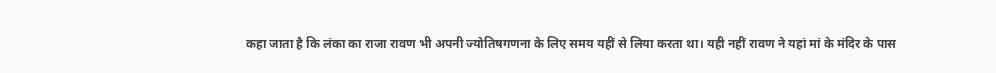कहा जाता है कि लंका का राजा रावण भी अपनी ज्योतिषगणना के लिए समय यहीं से लिया करता था। यही नहीं रावण ने यहां मां के मंदिर के पास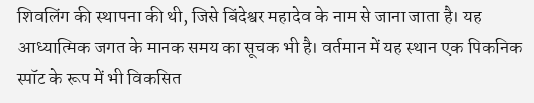शिवलिंग की स्थापना की थी, जिसे बिंदेश्वर महादेव के नाम से जाना जाता है। यह आध्यात्मिक जगत के मानक समय का सूचक भी है। वर्तमान में यह स्थान एक पिकनिक स्पॉट के रूप में भी विकसित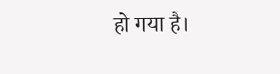हो गया है।